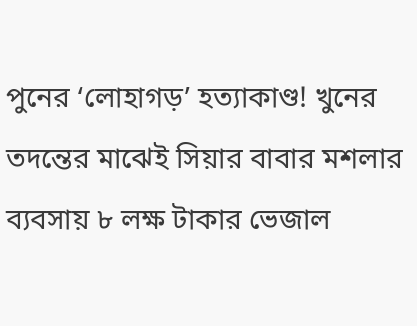পুনের ‘লোহাগড়’ হত্যাকাণ্ড! খুনের তদন্তের মাঝেই সিয়ার বাবার মশলার ব্যবসায় ৮ লক্ষ টাকার ভেজাল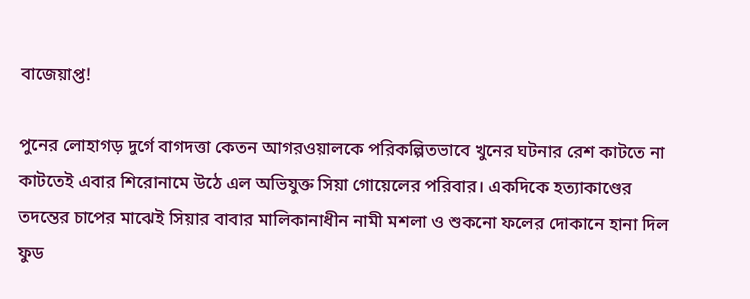বাজেয়াপ্ত!

পুনের লোহাগড় দুর্গে বাগদত্তা কেতন আগরওয়ালকে পরিকল্পিতভাবে খুনের ঘটনার রেশ কাটতে না কাটতেই এবার শিরোনামে উঠে এল অভিযুক্ত সিয়া গোয়েলের পরিবার। একদিকে হত্যাকাণ্ডের তদন্তের চাপের মাঝেই সিয়ার বাবার মালিকানাধীন নামী মশলা ও শুকনো ফলের দোকানে হানা দিল ফুড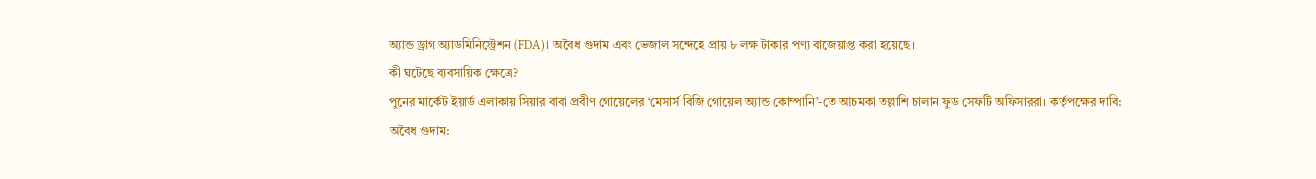অ্যান্ড ড্রাগ অ্যাডমিনিস্ট্রেশন (FDA)। অবৈধ গুদাম এবং ভেজাল সন্দেহে প্রায় ৮ লক্ষ টাকার পণ্য বাজেয়াপ্ত করা হয়েছে।
কী ঘটেছে ব্যবসায়িক ক্ষেত্রে?
পুনের মার্কেট ইয়ার্ড এলাকায় সিয়ার বাবা প্রবীণ গোয়েলের ‘মেসার্স বিজি গোয়েল অ্যান্ড কোম্পানি’-তে আচমকা তল্লাশি চালান ফুড সেফটি অফিসাররা। কর্তৃপক্ষের দাবি:
অবৈধ গুদাম: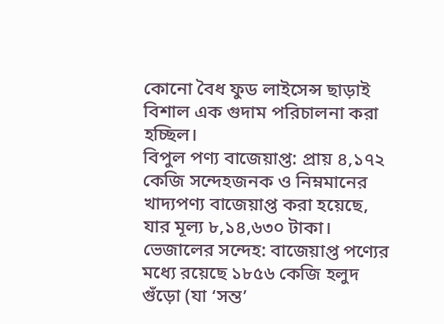কোনো বৈধ ফুড লাইসেন্স ছাড়াই বিশাল এক গুদাম পরিচালনা করা হচ্ছিল।
বিপুল পণ্য বাজেয়াপ্ত: প্রায় ৪,১৭২ কেজি সন্দেহজনক ও নিম্নমানের খাদ্যপণ্য বাজেয়াপ্ত করা হয়েছে, যার মূল্য ৮,১৪,৬৩০ টাকা।
ভেজালের সন্দেহ: বাজেয়াপ্ত পণ্যের মধ্যে রয়েছে ১৮৫৬ কেজি হলুদ গুঁড়ো (যা ‘সন্ত’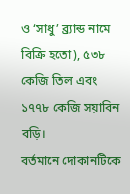ও ‘সাধু’ ব্র্যান্ড নামে বিক্রি হতো), ৫৩৮ কেজি তিল এবং ১৭৭৮ কেজি সয়াবিন বড়ি।
বর্তমানে দোকানটিকে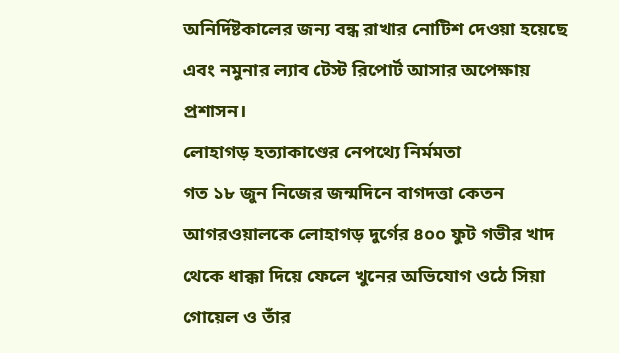অনির্দিষ্টকালের জন্য বন্ধ রাখার নোটিশ দেওয়া হয়েছে এবং নমুনার ল্যাব টেস্ট রিপোর্ট আসার অপেক্ষায় প্রশাসন।
লোহাগড় হত্যাকাণ্ডের নেপথ্যে নির্মমতা
গত ১৮ জুন নিজের জন্মদিনে বাগদত্তা কেতন আগরওয়ালকে লোহাগড় দুর্গের ৪০০ ফুট গভীর খাদ থেকে ধাক্কা দিয়ে ফেলে খুনের অভিযোগ ওঠে সিয়া গোয়েল ও তাঁর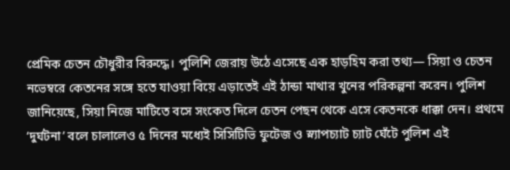প্রেমিক চেতন চৌধুরীর বিরুদ্ধে। পুলিশি জেরায় উঠে এসেছে এক হাড়হিম করা তথ্য— সিয়া ও চেতন নভেম্বরে কেতনের সঙ্গে হতে যাওয়া বিয়ে এড়াতেই এই ঠান্ডা মাথার খুনের পরিকল্পনা করেন। পুলিশ জানিয়েছে, সিয়া নিজে মাটিতে বসে সংকেত দিলে চেতন পেছন থেকে এসে কেতনকে ধাক্কা দেন। প্রথমে ‘দুর্ঘটনা’ বলে চালালেও ৫ দিনের মধ্যেই সিসিটিভি ফুটেজ ও স্ন্যাপচ্যাট চ্যাট ঘেঁটে পুলিশ এই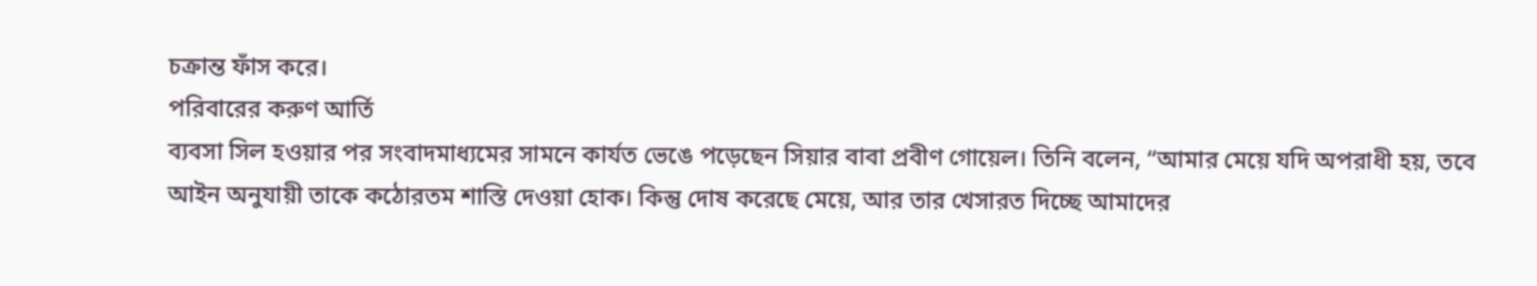চক্রান্ত ফাঁস করে।
পরিবারের করুণ আর্তি
ব্যবসা সিল হওয়ার পর সংবাদমাধ্যমের সামনে কার্যত ভেঙে পড়েছেন সিয়ার বাবা প্রবীণ গোয়েল। তিনি বলেন, “আমার মেয়ে যদি অপরাধী হয়, তবে আইন অনুযায়ী তাকে কঠোরতম শাস্তি দেওয়া হোক। কিন্তু দোষ করেছে মেয়ে, আর তার খেসারত দিচ্ছে আমাদের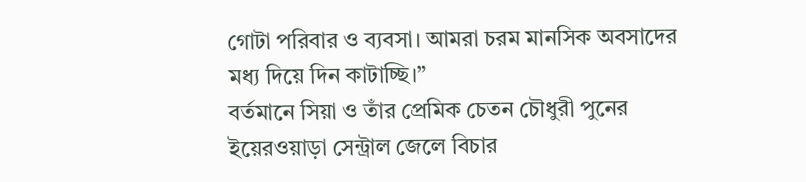গোটা পরিবার ও ব্যবসা। আমরা চরম মানসিক অবসাদের মধ্য দিয়ে দিন কাটাচ্ছি।”
বর্তমানে সিয়া ও তাঁর প্রেমিক চেতন চৌধুরী পুনের ইয়েরওয়াড়া সেন্ট্রাল জেলে বিচার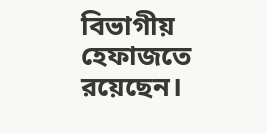বিভাগীয় হেফাজতে রয়েছেন।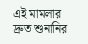এই মামলার দ্রুত শুনানির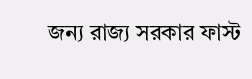জন্য রাজ্য সরকার ফাস্ট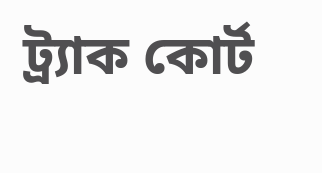ট্র্যাক কোর্ট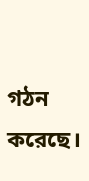গঠন করেছে।